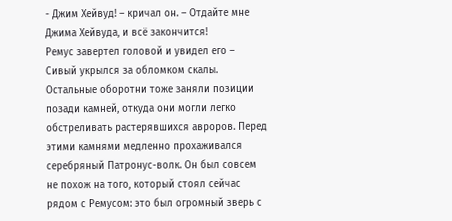- Джим Хейвуд! – кричал он. – Отдайте мне Джима Хейвуда, и всё закончится!
Ремус завертел головой и увидел его – Сивый укрылся за обломком скалы. Остальные оборотни тоже заняли позиции позади камней, откуда они могли легко обстреливать растерявшихся авроров. Перед этими камнями медленно прохаживался серебряный Патронус-волк. Он был совсем не похож на того, который стоял сейчас рядом с Ремусом: это был огромный зверь с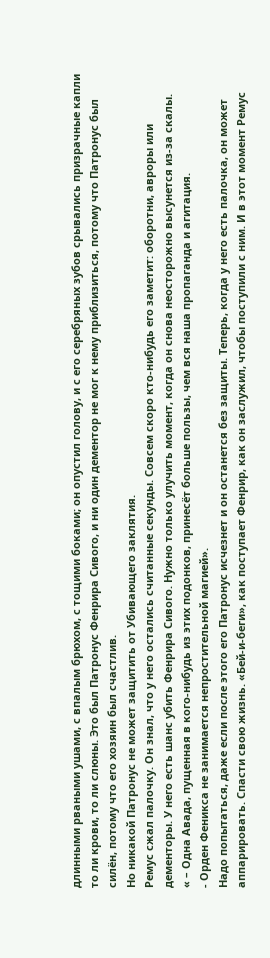длинными рваными ушами, с впалым брюхом, с тощими боками; он опустил голову, и с его серебряных зубов срывались призрачные капли то ли крови, то ли слюны. Это был Патронус Фенрира Сивого, и ни один дементор не мог к нему приблизиться, потому что Патронус был силён, потому что его хозяин был счастлив.
Но никакой Патронус не может защитить от Убивающего заклятия.
Ремус сжал палочку. Он знал, что у него остались считанные секунды. Совсем скоро кто-нибудь его заметит: оборотни, авроры или дементоры. У него есть шанс убить Фенрира Сивого. Нужно только улучить момент, когда он снова неосторожно высунется из-за скалы.
« – Одна Авада, пущенная в кого-нибудь из этих подонков, принесёт больше пользы, чем вся наша пропаганда и агитация.
- Орден Феникса не занимается непростительной магией».
Надо попытаться, даже если после этого его Патронус исчезнет и он останется без защиты. Теперь, когда у него есть палочка, он может аппарировать. Спасти свою жизнь. «Бей-и-беги», как поступает Фенрир, как он заслужил, чтобы поступили с ним. И в этот момент Ремус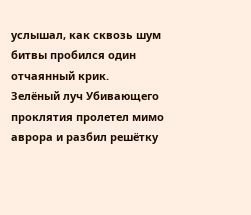услышал, как сквозь шум битвы пробился один отчаянный крик.
Зелёный луч Убивающего проклятия пролетел мимо аврора и разбил решётку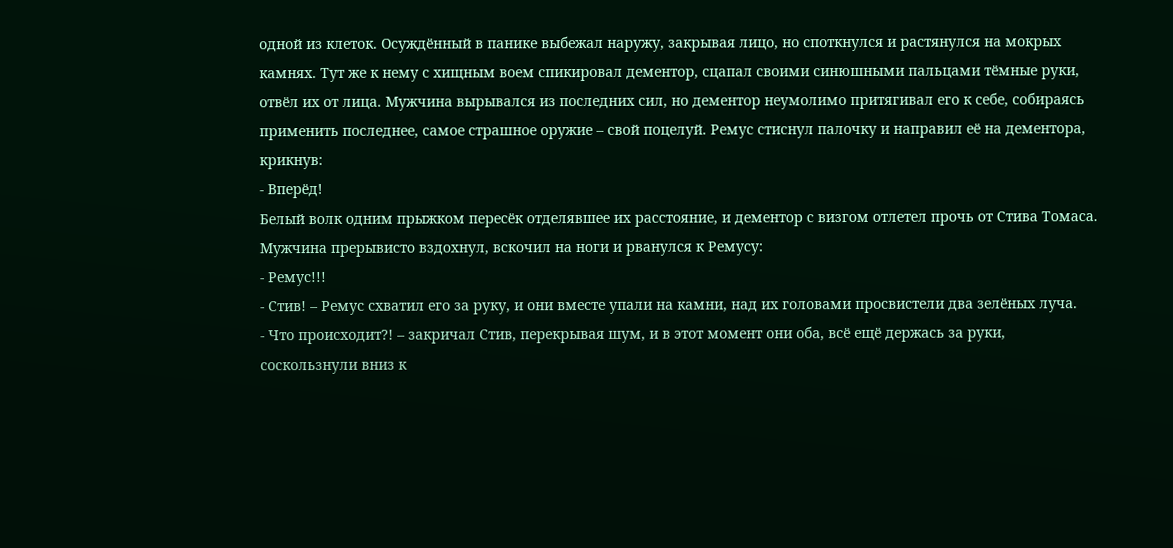одной из клеток. Осуждённый в панике выбежал наружу, закрывая лицо, но споткнулся и растянулся на мокрых камнях. Тут же к нему с хищным воем спикировал дементор, сцапал своими синюшными пальцами тёмные руки, отвёл их от лица. Мужчина вырывался из последних сил, но дементор неумолимо притягивал его к себе, собираясь применить последнее, самое страшное оружие – свой поцелуй. Ремус стиснул палочку и направил её на дементора, крикнув:
- Вперёд!
Белый волк одним прыжком пересёк отделявшее их расстояние, и дементор с визгом отлетел прочь от Стива Томаса. Мужчина прерывисто вздохнул, вскочил на ноги и рванулся к Ремусу:
- Ремус!!!
- Стив! – Ремус схватил его за руку, и они вместе упали на камни, над их головами просвистели два зелёных луча.
- Что происходит?! – закричал Стив, перекрывая шум, и в этот момент они оба, всё ещё держась за руки, соскользнули вниз к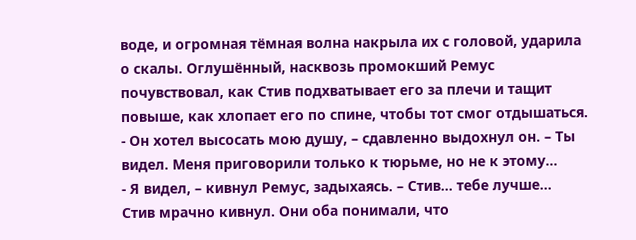воде, и огромная тёмная волна накрыла их с головой, ударила о скалы. Оглушённый, насквозь промокший Ремус почувствовал, как Стив подхватывает его за плечи и тащит повыше, как хлопает его по спине, чтобы тот смог отдышаться.
- Он хотел высосать мою душу, – сдавленно выдохнул он. – Ты видел. Меня приговорили только к тюрьме, но не к этому…
- Я видел, – кивнул Ремус, задыхаясь. – Стив… тебе лучше…
Стив мрачно кивнул. Они оба понимали, что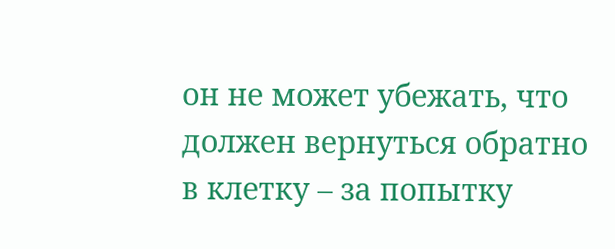он не может убежать, что должен вернуться обратно в клетку – за попытку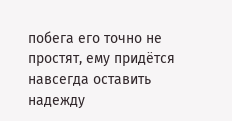побега его точно не простят, ему придётся навсегда оставить надежду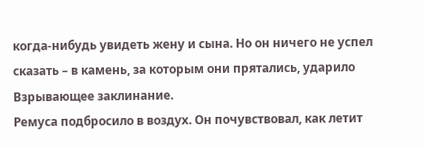когда-нибудь увидеть жену и сына. Но он ничего не успел сказать – в камень, за которым они прятались, ударило Взрывающее заклинание.
Ремуса подбросило в воздух. Он почувствовал, как летит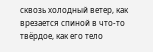сквозь холодный ветер, как врезается спиной в что-то твёрдое, как его тело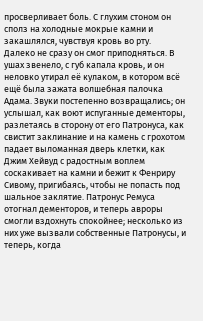просверливает боль. С глухим стоном он сполз на холодные мокрые камни и закашлялся, чувствуя кровь во рту.
Далеко не сразу он смог приподняться. В ушах звенело, с губ капала кровь, и он неловко утирал её кулаком, в котором всё ещё была зажата волшебная палочка Адама. Звуки постепенно возвращались; он услышал, как воют испуганные дементоры, разлетаясь в сторону от его Патронуса, как свистит заклинание и на камень с грохотом падает выломанная дверь клетки, как Джим Хейвуд с радостным воплем соскакивает на камни и бежит к Фенриру Сивому, пригибаясь, чтобы не попасть под шальное заклятие. Патронус Ремуса отогнал дементоров, и теперь авроры смогли вздохнуть спокойнее; несколько из них уже вызвали собственные Патронусы, и теперь, когда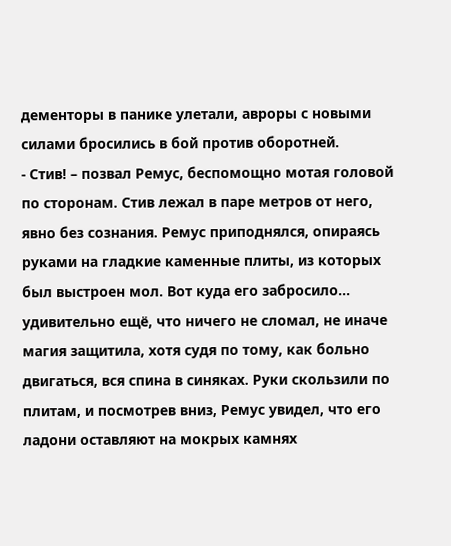дементоры в панике улетали, авроры с новыми силами бросились в бой против оборотней.
- Стив! – позвал Ремус, беспомощно мотая головой по сторонам. Стив лежал в паре метров от него, явно без сознания. Ремус приподнялся, опираясь руками на гладкие каменные плиты, из которых был выстроен мол. Вот куда его забросило… удивительно ещё, что ничего не сломал, не иначе магия защитила, хотя судя по тому, как больно двигаться, вся спина в синяках. Руки скользили по плитам, и посмотрев вниз, Ремус увидел, что его ладони оставляют на мокрых камнях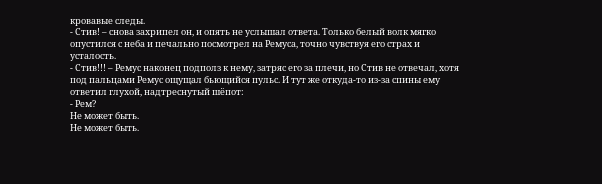кровавые следы.
- Стив! – снова захрипел он, и опять не услышал ответа. Только белый волк мягко опустился с неба и печально посмотрел на Ремуса, точно чувствуя его страх и усталость.
- Стив!!! – Ремус наконец подполз к нему, затряс его за плечи, но Стив не отвечал, хотя под пальцами Ремус ощущал бьющийся пульс. И тут же откуда-то из-за спины ему ответил глухой, надтреснутый шёпот:
- Рем?
Не может быть.
Не может быть.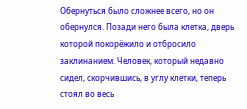Обернуться было сложнее всего, но он обернулся. Позади него была клетка, дверь которой покорёжило и отбросило заклинанием. Человек, который недавно сидел, скорчившись, в углу клетки, теперь стоял во весь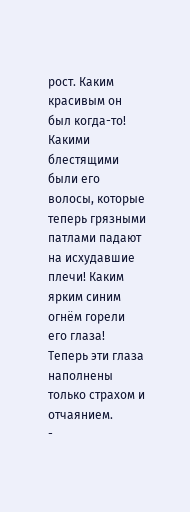рост. Каким красивым он был когда-то! Какими блестящими были его волосы, которые теперь грязными патлами падают на исхудавшие плечи! Каким ярким синим огнём горели его глаза! Теперь эти глаза наполнены только страхом и отчаянием.
-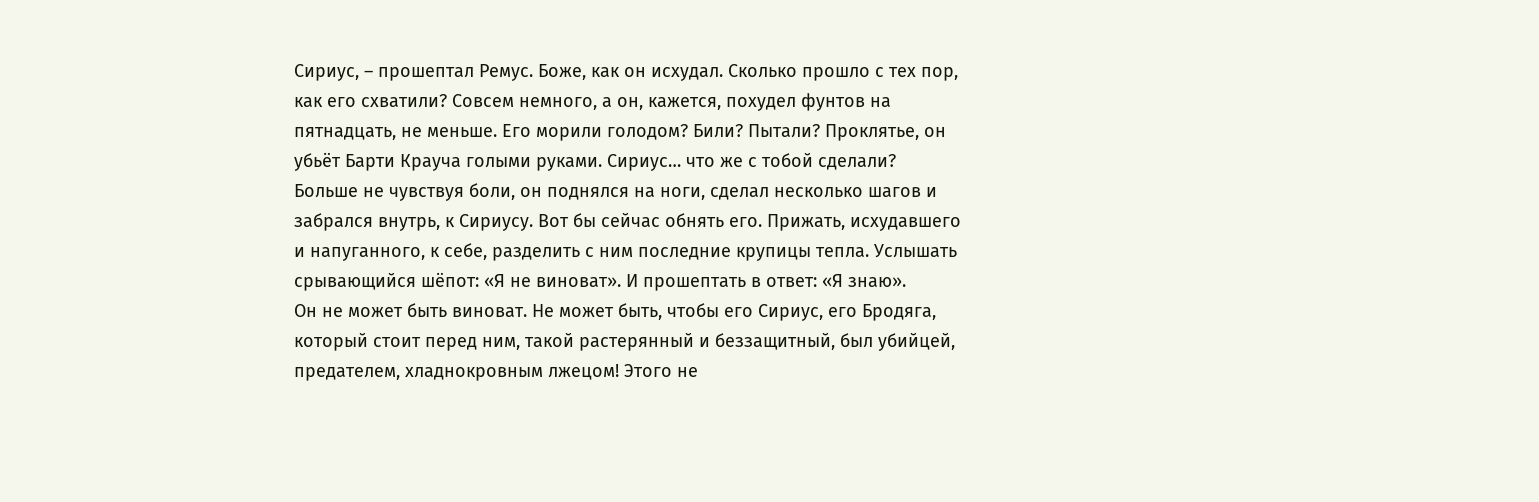Сириус, – прошептал Ремус. Боже, как он исхудал. Сколько прошло с тех пор, как его схватили? Совсем немного, а он, кажется, похудел фунтов на пятнадцать, не меньше. Его морили голодом? Били? Пытали? Проклятье, он убьёт Барти Крауча голыми руками. Сириус… что же с тобой сделали?
Больше не чувствуя боли, он поднялся на ноги, сделал несколько шагов и забрался внутрь, к Сириусу. Вот бы сейчас обнять его. Прижать, исхудавшего и напуганного, к себе, разделить с ним последние крупицы тепла. Услышать срывающийся шёпот: «Я не виноват». И прошептать в ответ: «Я знаю».
Он не может быть виноват. Не может быть, чтобы его Сириус, его Бродяга, который стоит перед ним, такой растерянный и беззащитный, был убийцей, предателем, хладнокровным лжецом! Этого не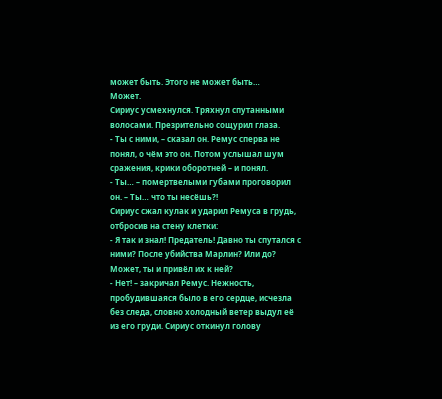может быть. Этого не может быть…
Может.
Сириус усмехнулся. Тряхнул спутанными волосами. Презрительно сощурил глаза.
- Ты с ними, – сказал он. Ремус сперва не понял, о чём это он. Потом услышал шум сражения, крики оборотней – и понял.
- Ты… – помертвелыми губами проговорил он. – Ты… что ты несёшь?!
Сириус сжал кулак и ударил Ремуса в грудь, отбросив на стену клетки:
- Я так и знал! Предатель! Давно ты спутался с ними? После убийства Марлин? Или до? Может, ты и привёл их к ней?
- Нет! – закричал Ремус. Нежность, пробудившаяся было в его сердце, исчезла без следа, словно холодный ветер выдул её из его груди. Сириус откинул голову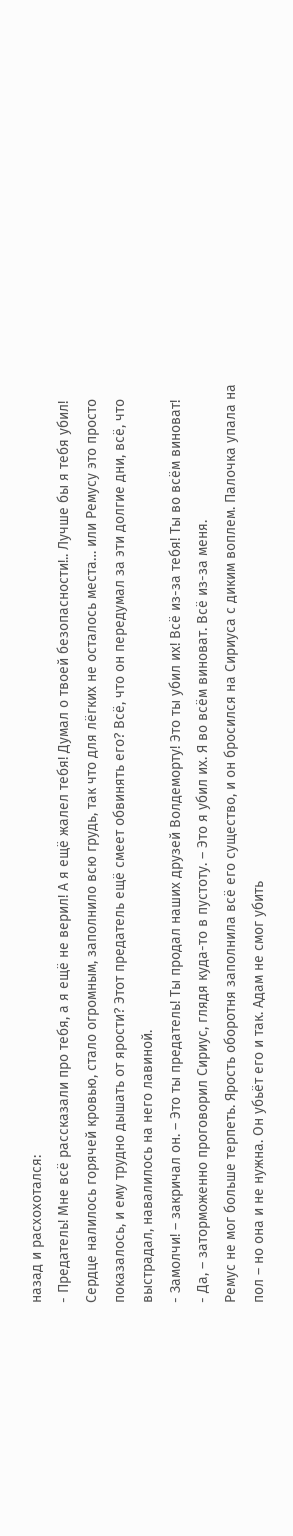назад и расхохотался:
- Предатель! Мне всё рассказали про тебя, а я ещё не верил! А я ещё жалел тебя! Думал о твоей безопасности!.. Лучше бы я тебя убил!
Сердце налилось горячей кровью, стало огромным, заполнило всю грудь, так что для лёгких не осталось места… или Ремусу это просто показалось, и ему трудно дышать от ярости? Этот предатель ещё смеет обвинять его? Всё, что он передумал за эти долгие дни, всё, что выстрадал, навалилось на него лавиной.
- Замолчи! – закричал он. – Это ты предатель! Ты продал наших друзей Волдеморту! Это ты убил их! Всё из-за тебя! Ты во всём виноват!
- Да, – заторможенно проговорил Сириус, глядя куда-то в пустоту. – Это я убил их. Я во всём виноват. Всё из-за меня.
Ремус не мог больше терпеть. Ярость оборотня заполнила всё его существо, и он бросился на Сириуса с диким воплем. Палочка упала на пол – но она и не нужна. Он убьёт его и так. Адам не смог убить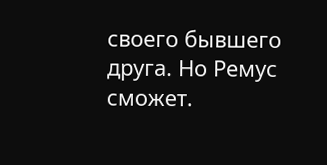своего бывшего друга. Но Ремус сможет.